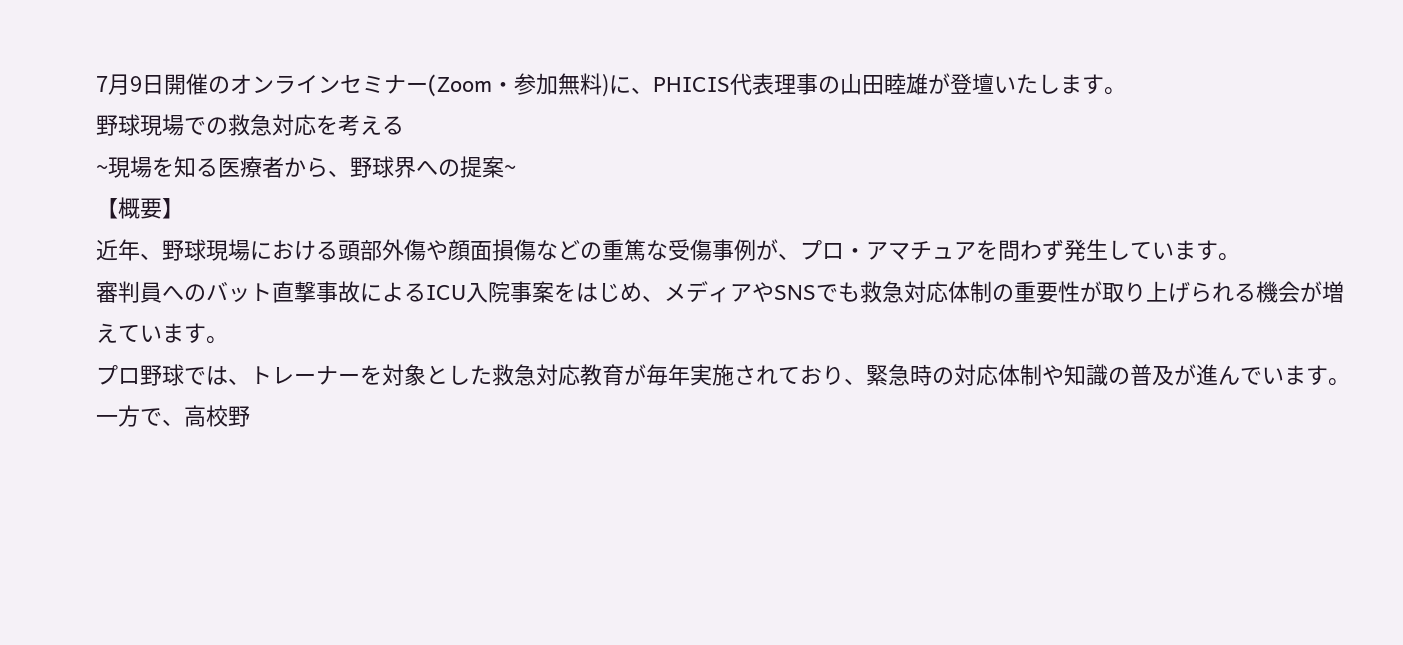7月9日開催のオンラインセミナー(Zoom・参加無料)に、PHICIS代表理事の山田睦雄が登壇いたします。
野球現場での救急対応を考える
~現場を知る医療者から、野球界への提案~
【概要】
近年、野球現場における頭部外傷や顔面損傷などの重篤な受傷事例が、プロ・アマチュアを問わず発生しています。
審判員へのバット直撃事故によるICU入院事案をはじめ、メディアやSNSでも救急対応体制の重要性が取り上げられる機会が増えています。
プロ野球では、トレーナーを対象とした救急対応教育が毎年実施されており、緊急時の対応体制や知識の普及が進んでいます。
一方で、高校野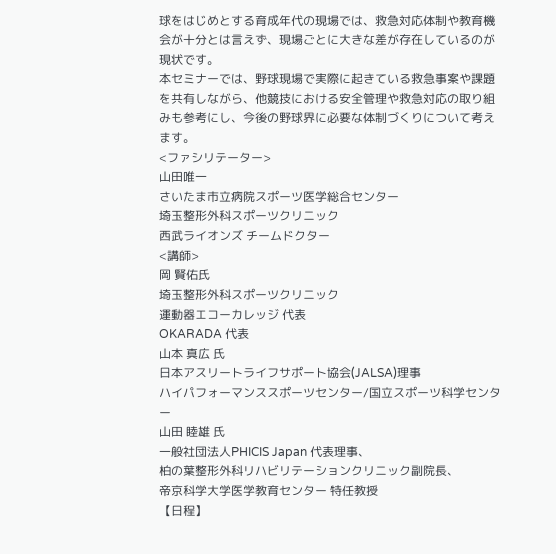球をはじめとする育成年代の現場では、救急対応体制や教育機会が十分とは言えず、現場ごとに大きな差が存在しているのが現状です。
本セミナーでは、野球現場で実際に起きている救急事案や課題を共有しながら、他競技における安全管理や救急対応の取り組みも参考にし、今後の野球界に必要な体制づくりについて考えます。
<ファシリテーター>
山田唯一
さいたま市立病院スポーツ医学総合センター
埼玉整形外科スポーツクリニック
西武ライオンズ チームドクター
<講師>
岡 賢佑氏
埼玉整形外科スポーツクリニック
運動器エコーカレッジ 代表
OKARADA 代表
山本 真広 氏
日本アスリートライフサポート協会(JALSA)理事
ハイパフォーマンススポーツセンター/国立スポーツ科学センター
山田 睦雄 氏
一般社団法人PHICIS Japan 代表理事、
柏の葉整形外科リハビリテーションクリニック副院長、
帝京科学大学医学教育センター 特任教授
【日程】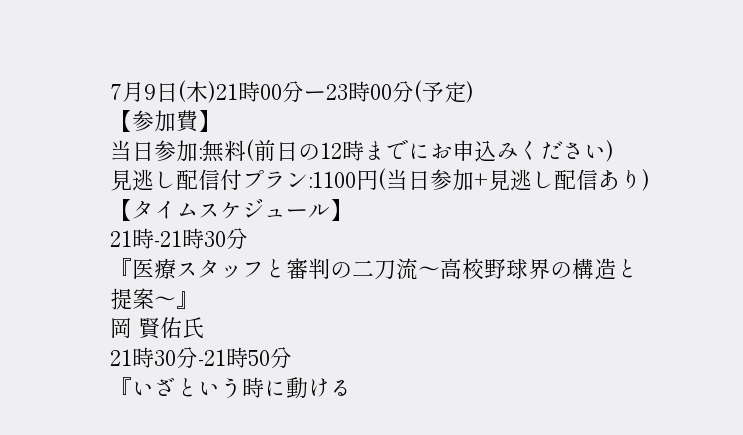7月9日(木)21時00分ー23時00分(予定)
【参加費】
当日参加:無料(前日の12時までにお申込みください)
見逃し配信付プラン:1100円(当日参加+見逃し配信あり)
【タイムスケジュール】
21時-21時30分
『医療スタッフと審判の二刀流〜高校野球界の構造と提案〜』
岡 賢佑氏
21時30分-21時50分
『いざという時に動ける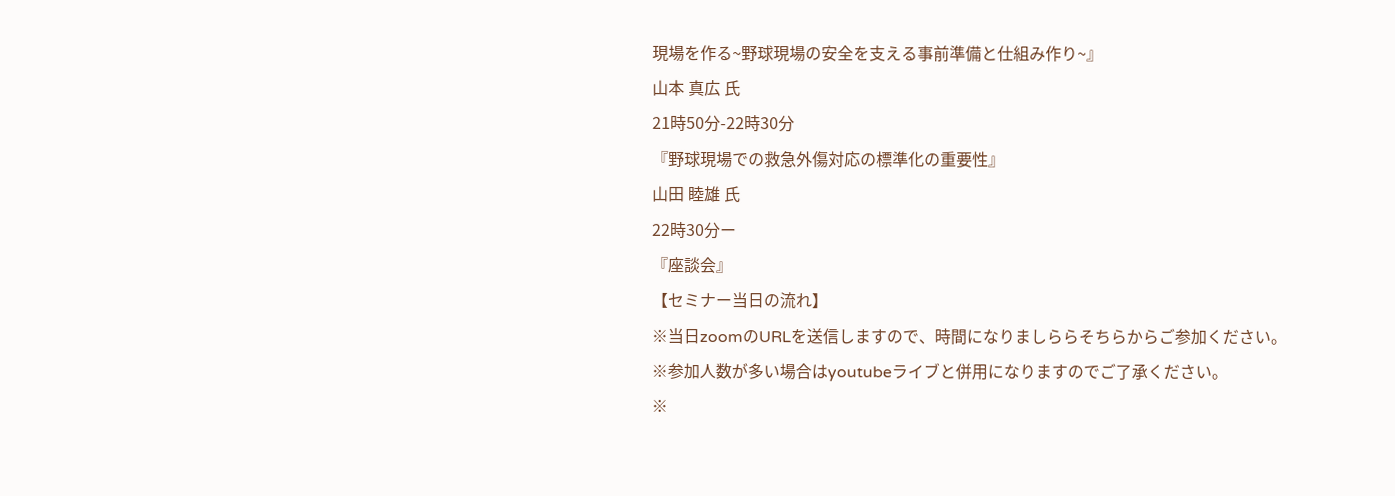現場を作る~野球現場の安全を支える事前準備と仕組み作り~』
山本 真広 氏
21時50分-22時30分
『野球現場での救急外傷対応の標準化の重要性』
山田 睦雄 氏
22時30分ー
『座談会』
【セミナー当日の流れ】
※当日zoomのURLを送信しますので、時間になりましららそちらからご参加ください。
※参加人数が多い場合はyoutubeライブと併用になりますのでご了承ください。
※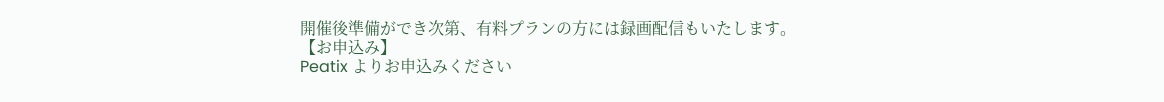開催後準備ができ次第、有料プランの方には録画配信もいたします。
【お申込み】
Peatix よりお申込みください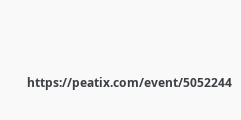https://peatix.com/event/5052244